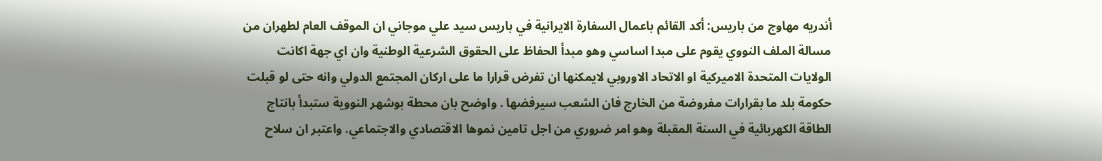أندريه مهاوج من باريس: أكد القائم باعمال السفارة الايرانية في باريس سيد علي موجاني ان الموقف العام لطهران من مسالة الملف النووي يقوم على مبدا اساسي وهو مبدأ الحفاظ على الحقوق الشرعية الوطنية وان اي جهة اكانت الولايات المتحدة الاميركية او الاتحاد الاوروبي لايمكنها ان تفرض قرارا ما على اركان المجتمع الدولي وانه حتى لو قبلت حكومة بلد ما بقرارات مفروضة من الخارج فان الشعب سيرفضها . واوضح بان محطة بوشهر النووية ستبدأ بانتاج الطاقة الكهربائية في السنة المقبلة وهو امر ضروري من اجل تامين نموها الاقتصادي والاجتماعي. واعتبر ان سلاح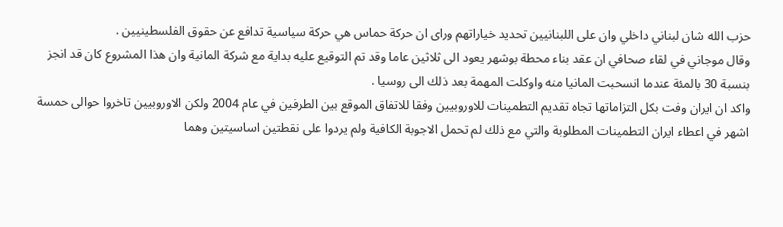حزب الله شان لبناني داخلي وان على اللبنانيين تحديد خياراتهم وراى ان حركة حماس هي حركة سياسية تدافع عن حقوق الفلسطينيين .
وقال موجاني في لقاء صحافي ان عقد بناء محطة بوشهر يعود الى ثلاثين عاما وقد تم التوقيع عليه بداية مع شركة المانية وان هذا المشروع كان قد انجز بنسبة 30 بالمئة عندما انسحبت المانيا منه واوكلت المهمة بعد ذلك الى روسيا .
واكد ان ايران وفت بكل التزاماتها تجاه تقديم التطمينات للاوروبيين وفقا للاتفاق الموقع بين الطرفين في عام 2004 ولكن الاوروبيين تاخروا حوالى حمسة اشهر في اعطاء ايران التطمينات المطلوبة والتي مع ذلك لم تحمل الاجوبة الكافية ولم يردوا على نقطتين اساسيتين وهما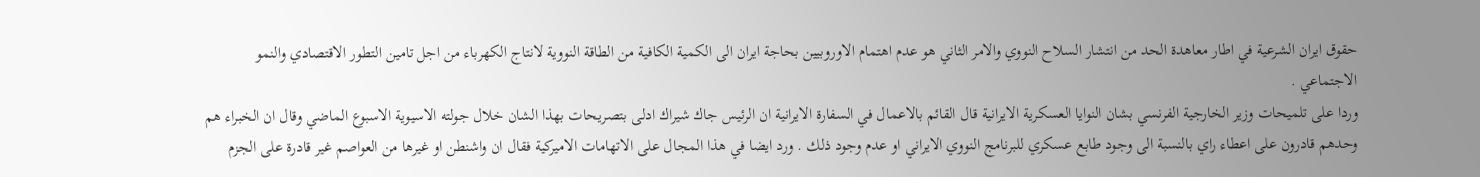حقوق ايران الشرعية في اطار معاهدة الحد من انتشار السلاح النووي والامر الثاني هو عدم اهتمام الاوروبيين بحاجة ايران الى الكمية الكافية من الطاقة النووية لانتاج الكهرباء من اجل تامين التطور الاقتصادي والنمو الاجتماعي .
وردا على تلميحات وزير الخارجية الفرنسي بشان النوايا العسكرية الايرانية قال القائم بالاعمال في السفارة الايرانية ان الرئيس جاك شيراك ادلى بتصريحات بهذا الشان خلال جولته الاسيوية الاسبوع الماضي وقال ان الخبراء هم وحدهم قادرون على اعطاء راي بالنسبة الى وجود طابع عسكري للبرنامج النووي الايراني او عدم وجود ذلك . ورد ايضا في هذا المجال على الاتهامات الاميركية فقال ان واشنطن او غيرها من العواصم غير قادرة على الجزم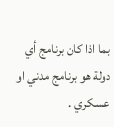بما اذا كان برنامج أي دولة هو برنامج مدني او عسكري .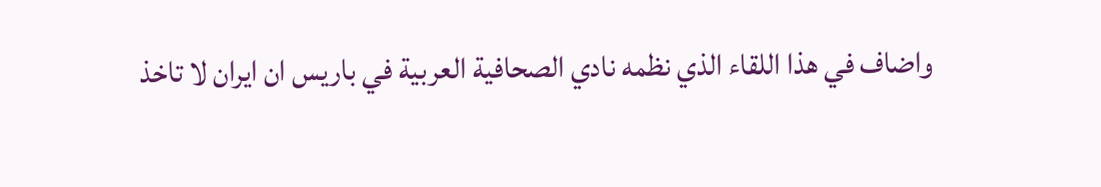واضاف في هذا اللقاء الذي نظمه نادي الصحافية العربية في باريس ان ايران لا تاخذ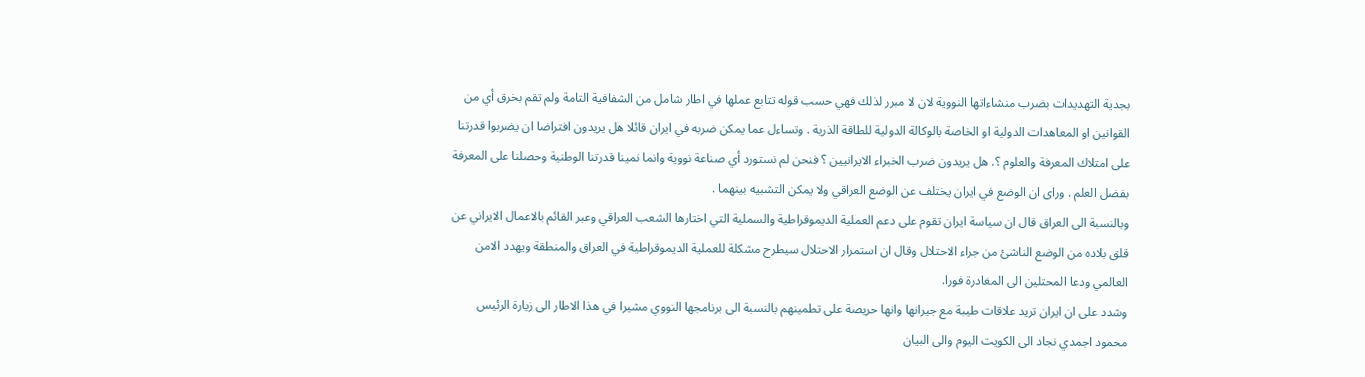بجدية التهديدات بضرب منشاءاتها النووية لان لا مبرر لذلك فهي حسب قوله تتابع عملها في اطار شامل من الشفافية التامة ولم تقم بخرق أي من القوانين او المعاهدات الدولية او الخاصة بالوكالة الدولية للطاقة الذرية . وتساءل عما يمكن ضربه في ايران قائلا هل يريدون افتراضا ان يضربوا قدرتنا على امتلاك المعرفة والعلوم ؟. هل يريدون ضرب الخبراء الايرانيين ؟ فنحن لم نستورد أي صناعة نووية وانما نمينا قدرتنا الوطنية وحصلنا على المعرفة بفضل العلم . وراى ان الوضع في ايران يختلف عن الوضع العراقي ولا يمكن التشبيه بينهما .
وبالنسبة الى العراق قال ان سياسة ايران تقوم على دعم العملية الديموقراطية والسملية التي اختارها الشعب العراقي وعبر القائم بالاعمال الايراني عن قلق بلاده من الوضع الناشئ من جراء الاحتلال وقال ان استمرار الاحتلال سيطرح مشكلة للعملية الديموقراطية في العراق والمنطقة ويهدد الامن العالمي ودعا المحتلين الى المغادرة فورا.
وشدد على ان ايران تريد علاقات طيبة مع جيرانها وانها حريصة على تطمينهم بالنسبة الى برنامجها النووي مشيرا في هذا الاطار الى زيارة الرئيس محمود اجمدي نجاد الى الكويت اليوم والى البيان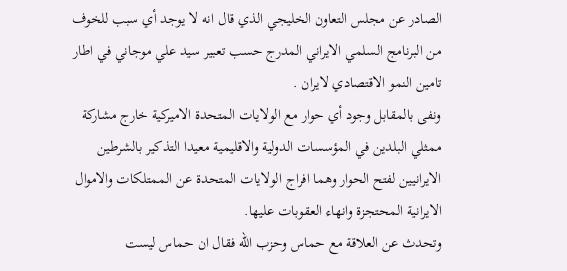الصادر عن مجلس التعاون الخليجي الذي قال انه لا يوجد أي سبب للخوف من البرنامج السلمي الايراني المدرج حسب تعبير سيد علي موجاني في اطار تامين النمو الاقتصادي لايران .
ونفى بالمقابل وجود أي حوار مع الولايات المتحدة الاميركية خارج مشاركة ممثلي البلدين في المؤسسات الدولية والاقليمية معيدا التذكير بالشرطين الايرانيين لفتح الحوار وهما افراج الولايات المتحدة عن الممتلكات والاموال الايرانية المحتجزة وانهاء العقوبات عليها.
وتحدث عن العلاقة مع حماس وحزب الله فقال ان حماس ليست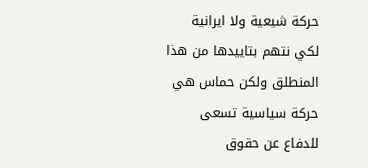حركة شيعية ولا ايرانية لكي نتهم بتاييدها من هذا المنطلق ولكن حماس هي حركة سياسية تسعى للدفاع عن حقوق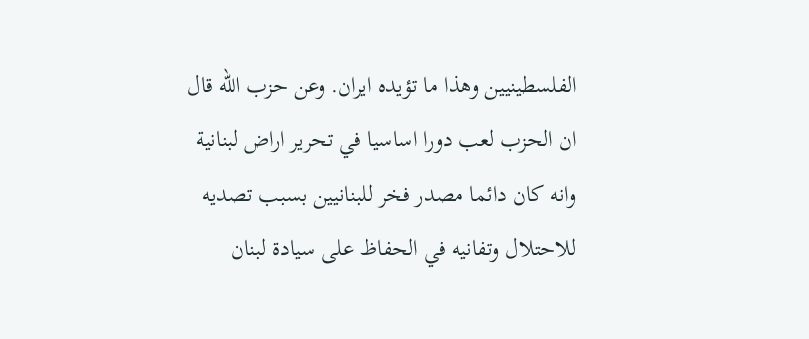الفلسطينيين وهذا ما تؤيده ايران. وعن حزب الله قال ان الحزب لعب دورا اساسيا في تحرير اراض لبنانية وانه كان دائما مصدر فخر للبنانيين بسبب تصديه للاحتلال وتفانيه في الحفاظ على سيادة لبنان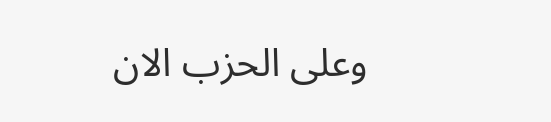وعلى الحزب الان